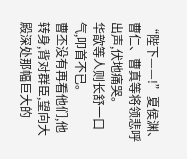“陛下——!”夏侯渊、曹仁、曹真等将领悲呼出声,伏地痛哭。
华歆等人则长舒一口气,叩首不已。
曹丕没有再看他们,他转身,背对群臣,望向大殿深处那幅巨大的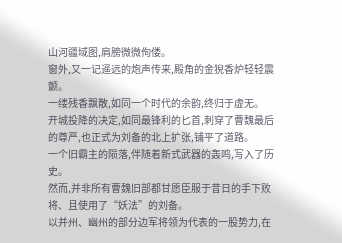山河疆域图,肩膀微微佝偻。
窗外,又一记遥远的炮声传来,殿角的金猊香炉轻轻震颤。
一缕残香飘散,如同一个时代的余韵,终归于虚无。
开城投降的决定,如同最锋利的匕首,刺穿了曹魏最后的尊严,也正式为刘备的北上扩张,铺平了道路。
一个旧霸主的陨落,伴随着新式武器的轰鸣,写入了历史。
然而,并非所有曹魏旧部都甘愿臣服于昔日的手下败将、且使用了“妖法”的刘备。
以并州、幽州的部分边军将领为代表的一股势力,在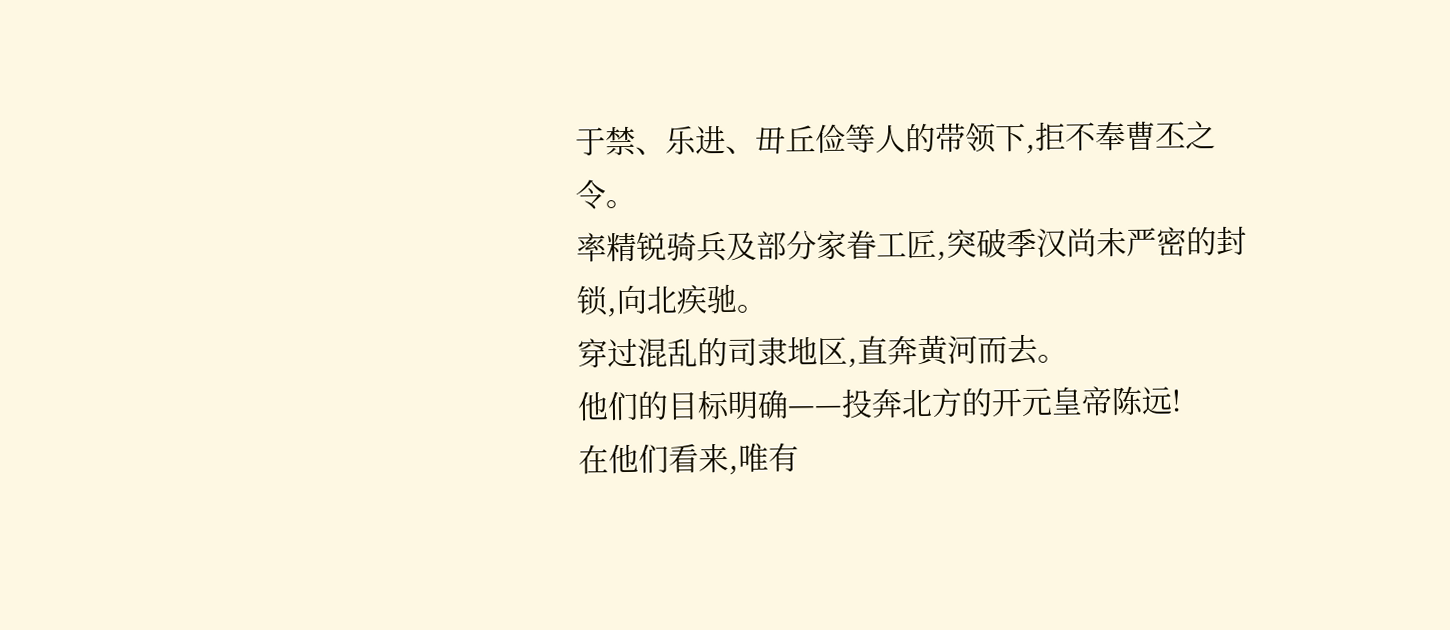于禁、乐进、毌丘俭等人的带领下,拒不奉曹丕之令。
率精锐骑兵及部分家眷工匠,突破季汉尚未严密的封锁,向北疾驰。
穿过混乱的司隶地区,直奔黄河而去。
他们的目标明确——投奔北方的开元皇帝陈远!
在他们看来,唯有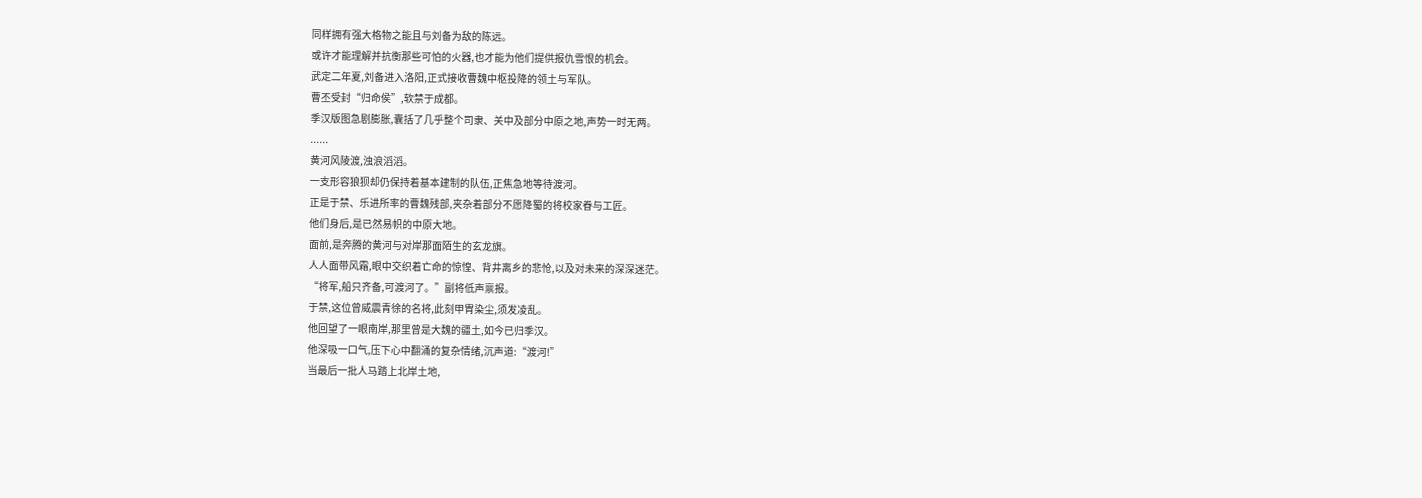同样拥有强大格物之能且与刘备为敌的陈远。
或许才能理解并抗衡那些可怕的火器,也才能为他们提供报仇雪恨的机会。
武定二年夏,刘备进入洛阳,正式接收曹魏中枢投降的领土与军队。
曹丕受封“归命侯”,软禁于成都。
季汉版图急剧膨胀,囊括了几乎整个司隶、关中及部分中原之地,声势一时无两。
......
黄河风陵渡,浊浪滔滔。
一支形容狼狈却仍保持着基本建制的队伍,正焦急地等待渡河。
正是于禁、乐进所率的曹魏残部,夹杂着部分不愿降蜀的将校家眷与工匠。
他们身后,是已然易帜的中原大地。
面前,是奔腾的黄河与对岸那面陌生的玄龙旗。
人人面带风霜,眼中交织着亡命的惊惶、背井离乡的悲怆,以及对未来的深深迷茫。
“将军,船只齐备,可渡河了。”副将低声禀报。
于禁,这位曾威震青徐的名将,此刻甲胄染尘,须发凌乱。
他回望了一眼南岸,那里曾是大魏的疆土,如今已归季汉。
他深吸一口气,压下心中翻涌的复杂情绪,沉声道:“渡河!”
当最后一批人马踏上北岸土地,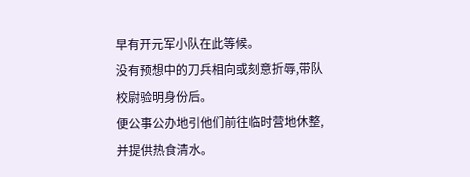早有开元军小队在此等候。
没有预想中的刀兵相向或刻意折辱,带队校尉验明身份后。
便公事公办地引他们前往临时营地休整,并提供热食清水。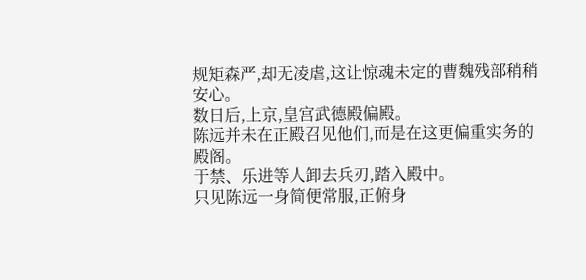规矩森严,却无凌虐,这让惊魂未定的曹魏残部稍稍安心。
数日后,上京,皇宫武德殿偏殿。
陈远并未在正殿召见他们,而是在这更偏重实务的殿阁。
于禁、乐进等人卸去兵刃,踏入殿中。
只见陈远一身简便常服,正俯身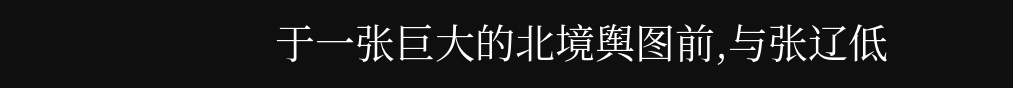于一张巨大的北境舆图前,与张辽低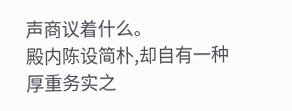声商议着什么。
殿内陈设简朴,却自有一种厚重务实之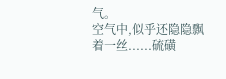气。
空气中,似乎还隐隐飘着一丝......硫磺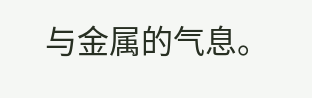与金属的气息。